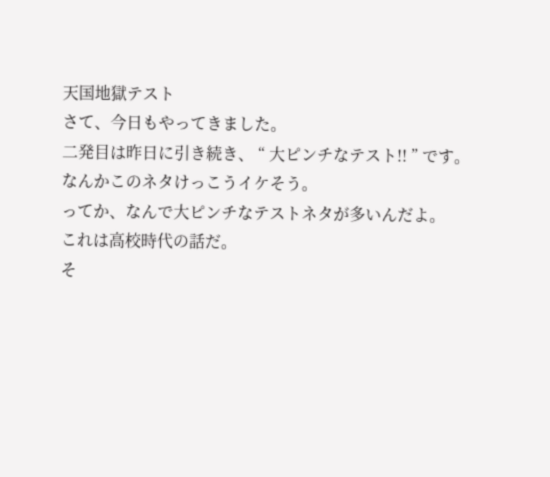天国地獄テスト
さて、今日もやってきました。
二発目は昨日に引き続き、 “ 大ピンチなテスト!! ” です。
なんかこのネタけっこうイケそう。
ってか、なんで大ピンチなテストネタが多いんだよ。
これは高校時代の話だ。
そ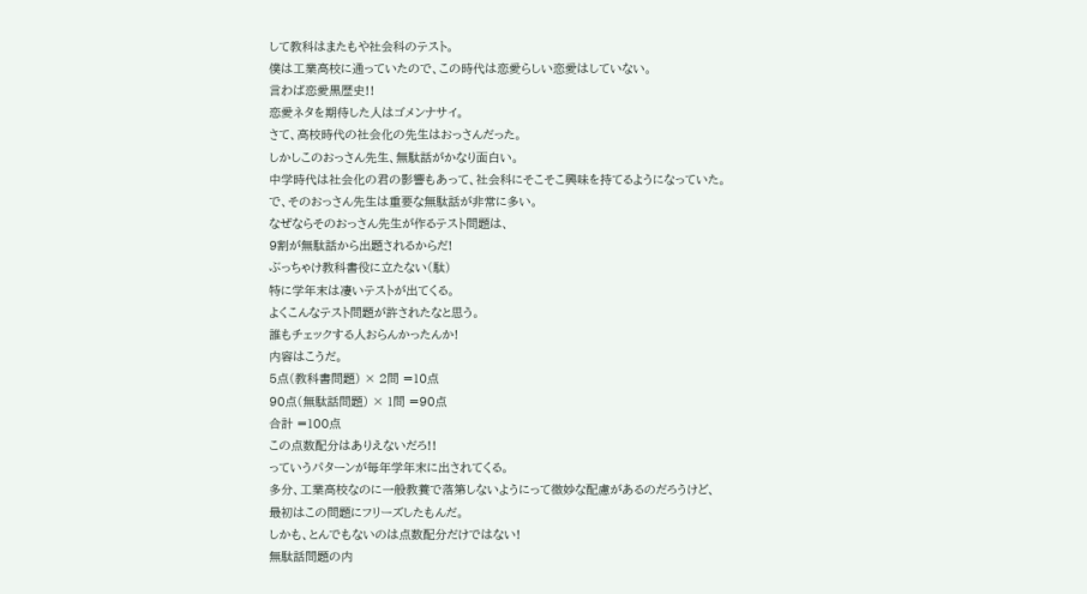して教科はまたもや社会科のテスト。
僕は工業高校に通っていたので、この時代は恋愛らしい恋愛はしていない。
言わば恋愛黒歴史!!
恋愛ネタを期待した人はゴメンナサイ。
さて、高校時代の社会化の先生はおっさんだった。
しかしこのおっさん先生、無駄話がかなり面白い。
中学時代は社会化の君の影響もあって、社会科にそこそこ興味を持てるようになっていた。
で、そのおっさん先生は重要な無駄話が非常に多い。
なぜならそのおっさん先生が作るテスト問題は、
9割が無駄話から出題されるからだ!
ぶっちゃけ教科書役に立たない(駄)
特に学年末は凄いテストが出てくる。
よくこんなテスト問題が許されたなと思う。
誰もチェックする人おらんかったんか!
内容はこうだ。
5点(教科書問題) × 2問 =10点
90点(無駄話問題) × 1問 =90点
合計 =100点
この点数配分はありえないだろ!!
っていうパターンが毎年学年末に出されてくる。
多分、工業高校なのに一般教養で落第しないようにって微妙な配慮があるのだろうけど、
最初はこの問題にフリーズしたもんだ。
しかも、とんでもないのは点数配分だけではない!
無駄話問題の内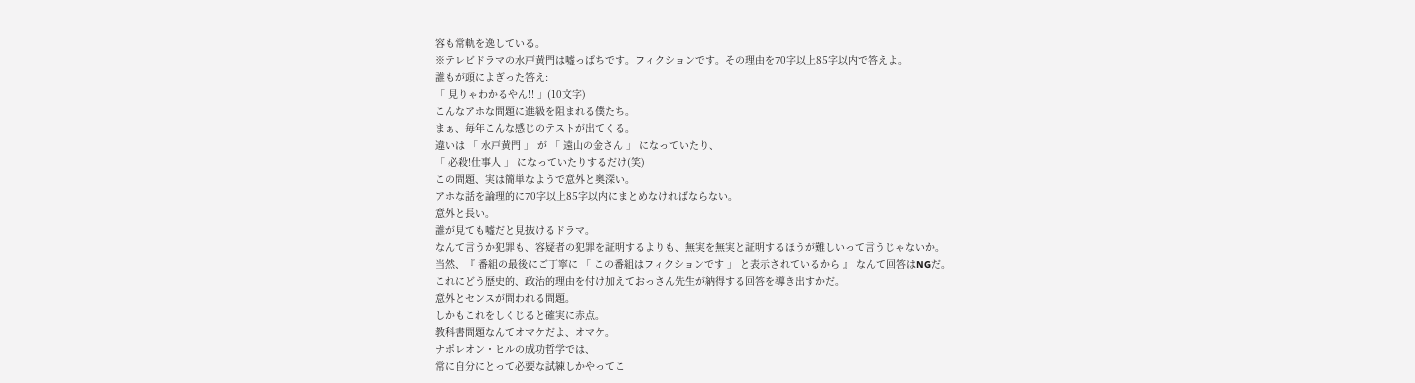容も常軌を逸している。
※テレビドラマの水戸黄門は嘘っぱちです。フィクションです。その理由を70字以上85字以内で答えよ。
誰もが頭によぎった答え:
「 見りゃわかるやん!! 」(10文字)
こんなアホな問題に進級を阻まれる僕たち。
まぁ、毎年こんな感じのテストが出てくる。
違いは 「 水戸黄門 」 が 「 遠山の金さん 」 になっていたり、
「 必殺!仕事人 」 になっていたりするだけ(笑)
この問題、実は簡単なようで意外と奥深い。
アホな話を論理的に70字以上85字以内にまとめなければならない。
意外と長い。
誰が見ても嘘だと見抜けるドラマ。
なんて言うか犯罪も、容疑者の犯罪を証明するよりも、無実を無実と証明するほうが難しいって言うじゃないか。
当然、『 番組の最後にご丁寧に 「 この番組はフィクションです 」 と表示されているから 』 なんて回答はNGだ。
これにどう歴史的、政治的理由を付け加えておっさん先生が納得する回答を導き出すかだ。
意外とセンスが問われる問題。
しかもこれをしくじると確実に赤点。
教科書問題なんてオマケだよ、オマケ。
ナポレオン・ヒルの成功哲学では、
常に自分にとって必要な試練しかやってこ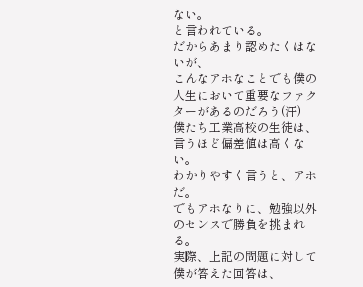ない。
と言われている。
だからあまり認めたくはないが、
こんなアホなことでも僕の人生において重要なファクターがあるのだろう(汗)
僕たち工業高校の生徒は、言うほど偏差値は高くない。
わかりやすく言うと、アホだ。
でもアホなりに、勉強以外のセンスで勝負を挑まれる。
実際、上記の問題に対して僕が答えた回答は、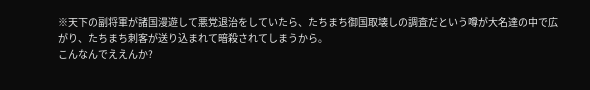※天下の副将軍が諸国漫遊して悪党退治をしていたら、たちまち御国取壊しの調査だという噂が大名達の中で広がり、たちまち刺客が送り込まれて暗殺されてしまうから。
こんなんでええんか?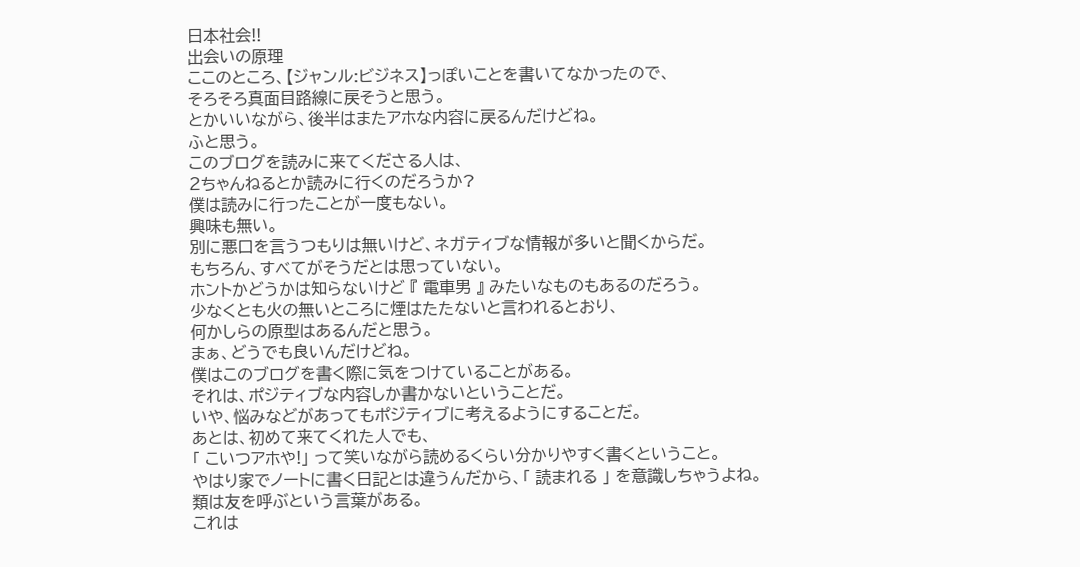日本社会!!
出会いの原理
ここのところ、【ジャンル:ビジネス】っぽいことを書いてなかったので、
そろそろ真面目路線に戻そうと思う。
とかいいながら、後半はまたアホな内容に戻るんだけどね。
ふと思う。
このブログを読みに来てくださる人は、
2ちゃんねるとか読みに行くのだろうか?
僕は読みに行ったことが一度もない。
興味も無い。
別に悪口を言うつもりは無いけど、ネガティブな情報が多いと聞くからだ。
もちろん、すべてがそうだとは思っていない。
ホントかどうかは知らないけど 『 電車男 』 みたいなものもあるのだろう。
少なくとも火の無いところに煙はたたないと言われるとおり、
何かしらの原型はあるんだと思う。
まぁ、どうでも良いんだけどね。
僕はこのブログを書く際に気をつけていることがある。
それは、ポジティブな内容しか書かないということだ。
いや、悩みなどがあってもポジティブに考えるようにすることだ。
あとは、初めて来てくれた人でも、
「 こいつアホや!」 って笑いながら読めるくらい分かりやすく書くということ。
やはり家でノートに書く日記とは違うんだから、「 読まれる 」 を意識しちゃうよね。
類は友を呼ぶという言葉がある。
これは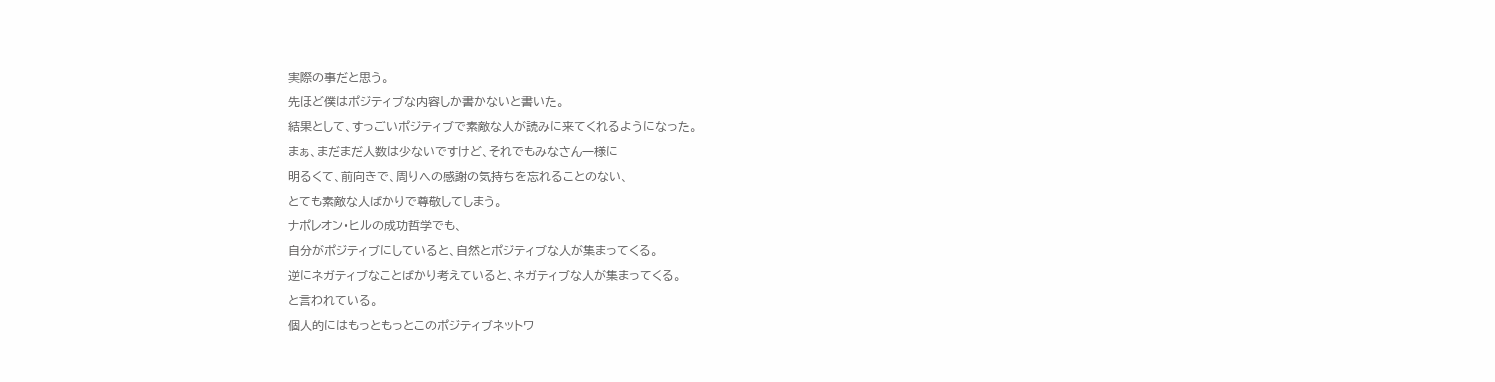実際の事だと思う。
先ほど僕はポジティブな内容しか書かないと書いた。
結果として、すっごいポジティブで素敵な人が読みに来てくれるようになった。
まぁ、まだまだ人数は少ないですけど、それでもみなさん一様に
明るくて、前向きで、周りへの感謝の気持ちを忘れることのない、
とても素敵な人ばかりで尊敬してしまう。
ナポレオン・ヒルの成功哲学でも、
自分がポジティブにしていると、自然とポジティブな人が集まってくる。
逆にネガティブなことばかり考えていると、ネガティブな人が集まってくる。
と言われている。
個人的にはもっともっとこのポジティブネットワ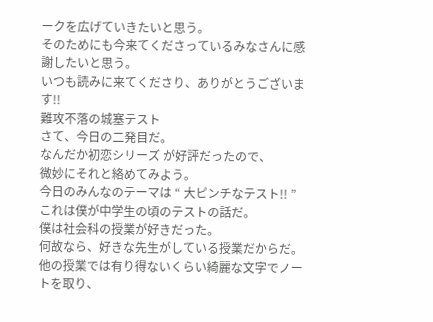ークを広げていきたいと思う。
そのためにも今来てくださっているみなさんに感謝したいと思う。
いつも読みに来てくださり、ありがとうございます!!
難攻不落の城塞テスト
さて、今日の二発目だ。
なんだか初恋シリーズ が好評だったので、
微妙にそれと絡めてみよう。
今日のみんなのテーマは “ 大ピンチなテスト!! ”
これは僕が中学生の頃のテストの話だ。
僕は社会科の授業が好きだった。
何故なら、好きな先生がしている授業だからだ。
他の授業では有り得ないくらい綺麗な文字でノートを取り、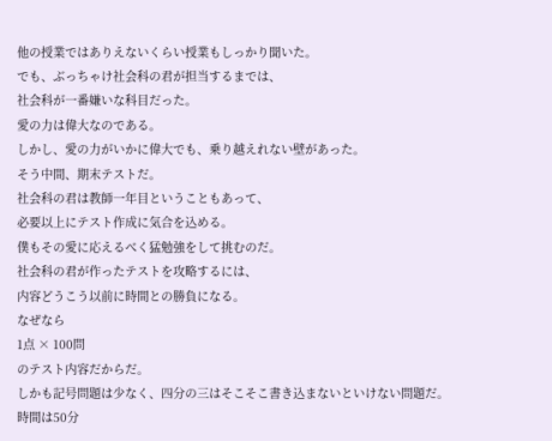他の授業ではありえないくらい授業もしっかり聞いた。
でも、ぶっちゃけ社会科の君が担当するまでは、
社会科が一番嫌いな科目だった。
愛の力は偉大なのである。
しかし、愛の力がいかに偉大でも、乗り越えれない壁があった。
そう中間、期末テストだ。
社会科の君は教師一年目ということもあって、
必要以上にテスト作成に気合を込める。
僕もその愛に応えるべく猛勉強をして挑むのだ。
社会科の君が作ったテストを攻略するには、
内容どうこう以前に時間との勝負になる。
なぜなら
1点 × 100問
のテスト内容だからだ。
しかも記号問題は少なく、四分の三はそこそこ書き込まないといけない問題だ。
時間は50分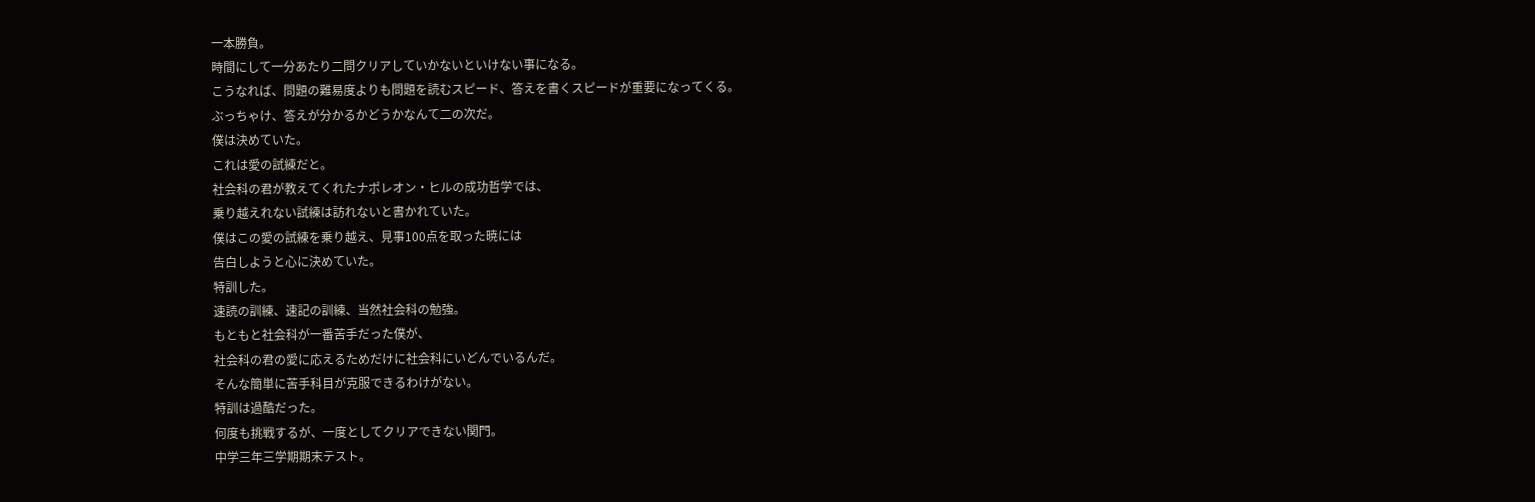一本勝負。
時間にして一分あたり二問クリアしていかないといけない事になる。
こうなれば、問題の難易度よりも問題を読むスピード、答えを書くスピードが重要になってくる。
ぶっちゃけ、答えが分かるかどうかなんて二の次だ。
僕は決めていた。
これは愛の試練だと。
社会科の君が教えてくれたナポレオン・ヒルの成功哲学では、
乗り越えれない試練は訪れないと書かれていた。
僕はこの愛の試練を乗り越え、見事100点を取った暁には
告白しようと心に決めていた。
特訓した。
速読の訓練、速記の訓練、当然社会科の勉強。
もともと社会科が一番苦手だった僕が、
社会科の君の愛に応えるためだけに社会科にいどんでいるんだ。
そんな簡単に苦手科目が克服できるわけがない。
特訓は過酷だった。
何度も挑戦するが、一度としてクリアできない関門。
中学三年三学期期末テスト。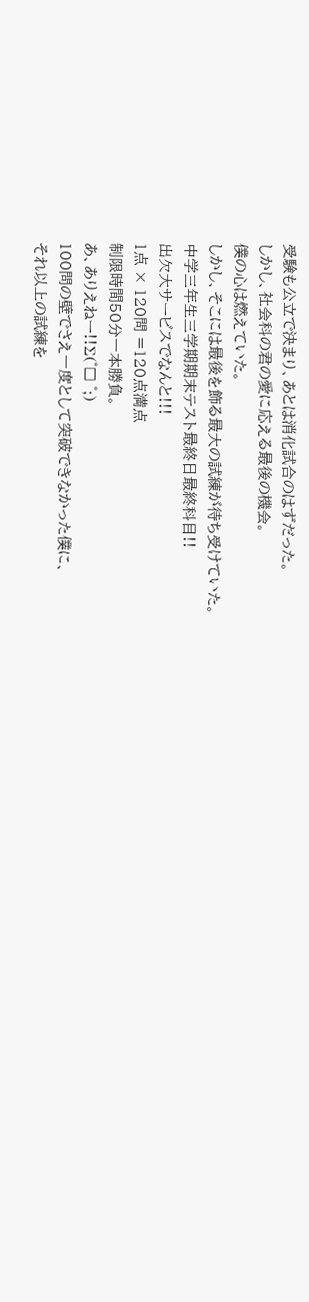受験も公立で決まり、あとは消化試合のはずだった。
しかし、社会科の君の愛に応える最後の機会。
僕の心は燃えていた。
しかし、そこには最後を飾る最大の試練が待ち受けていた。
中学三年生三学期期末テスト最終日最終科目!!
出欠大サービスでなんと!!!
1点 × 120問 =120点満点
制限時間50分一本勝負。
あ、ありえねー!!Σ(゜□ ゜;)
100問の壁でさえ一度として突破できなかった僕に、
それ以上の試練を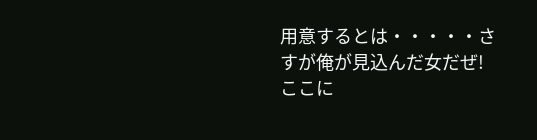用意するとは・・・・・さすが俺が見込んだ女だぜ!
ここに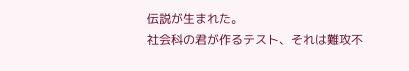伝説が生まれた。
社会科の君が作るテスト、それは難攻不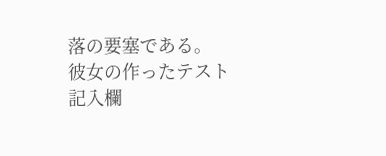落の要塞である。
彼女の作ったテスト記入欄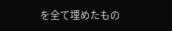を全て埋めたもの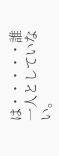は・・・・・誰一人としていない。